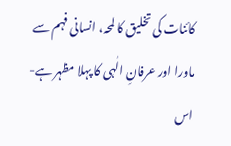کائنات کی تخلیق کا لمحہ، انسانی فہم سے ماورا اور عرفانِ الٰہی کا پہلا مظہر ہے- اس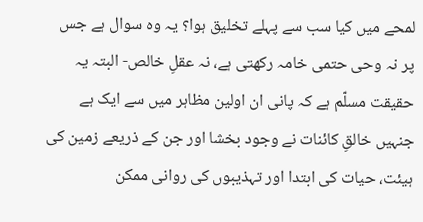لمحے میں کیا سب سے پہلے تخلیق ہوا؟ یہ وہ سوال ہے جس پر نہ وحی حتمی خامہ رکھتی ہے، نہ عقلِ خالص- البتہ یہ حقیقت مسلّم ہے کہ پانی ان اولین مظاہر میں سے ایک ہے جنہیں خالقِ کائنات نے وجود بخشا اور جن کے ذریعے زمین کی ہیئت، حیات کی ابتدا اور تہذیبوں کی روانی ممکن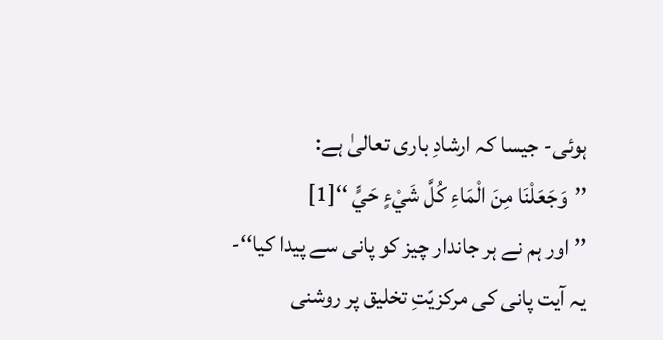ہوئی- جیسا کہ ارشادِ باری تعالیٰ ہے:
’’وَجَعَلْنَا مِنَ الْمَاءِ كُلَّ شَيْءٍ حَيٍّ ‘‘[1]
’’اور ہم نے ہر جاندار چیز کو پانی سے پیدا کیا‘‘-
یہ آیت پانی کی مرکزیّتِ تخلیق پر روشنی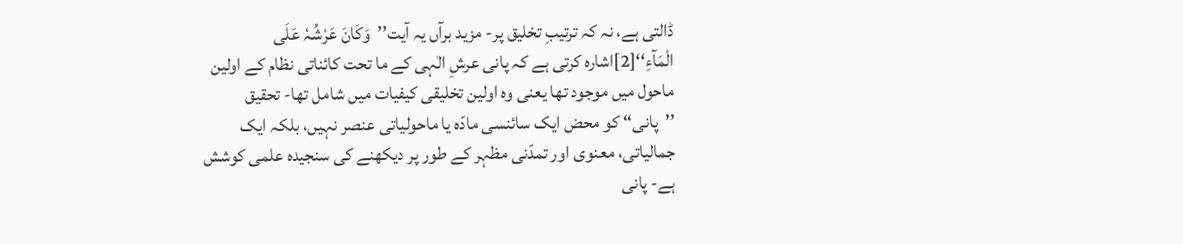ڈالتی ہے، نہ کہ ترتیبِ تخلیق پر- مزید برآں یہ آیت’’وَکَانَ عَرْشُہٗ عَلَی الْمَآءِ‘‘[2]اشارہ کرتی ہے کہ پانی عرشِ الٰہی کے ما تحت کائناتی نظام کے اولین ماحول میں موجود تھا یعنی وہ اولین تخلیقی کیفیات میں شامل تھا- تحقیق ’’پانی‘‘ کو محض ایک سائنسی مادّہ یا ماحولیاتی عنصر نہیں، بلکہ ایک جمالیاتی، معنوی اور تمدّنی مظہر کے طور پر دیکھنے کی سنجیدہ علمی کوشش ہے- پانی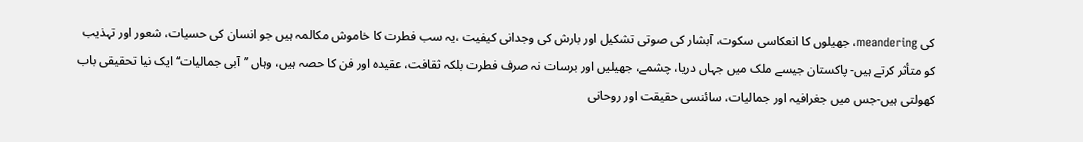کی meandering، جھیلوں کا انعکاسی سکوت، آبشار کی صوتی تشکیل اور بارش کی وجدانی کیفیت ،یہ سب فطرت کا خاموش مکالمہ ہیں جو انسان کی حسیات، شعور اور تہذیب کو متأثر کرتے ہیں- پاکستان جیسے ملک میں جہاں دریا، چشمے، جھیلیں اور برسات نہ صرف فطرت بلکہ ثقافت، عقیدہ اور فن کا حصہ ہیں، وہاں ’’آبی جمالیات‘‘ ایک نیا تحقیقی باب کھولتی ہیں-جس میں جغرافیہ اور جمالیات، سائنسی حقیقت اور روحانی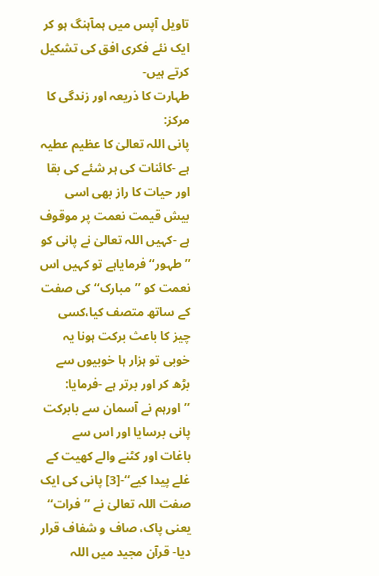تاویل آپس میں ہمآہنگ ہو کر ایک نئے فکری افق کی تشکیل کرتے ہیں-
طہارت کا ذریعہ اور زندگی کا مرکز:
پانی اللہ تعالیٰ کا عظیم عطیہ ہے -کائنات کی ہر شئے کی بقا اور حیات کا راز بھی اسی بیش قیمت نعمت پر موقوف ہے -کہیں اللہ تعالیٰ نے پانی کو ’’طہور‘‘ فرمایاہے تو کہیں اس نعمت کو ’’مبارک‘‘ کی صفت کے ساتھ متصف کیا،کسی چیز کا باعث برکت ہونا یہ خوبی تو ہزار ہا خوبیوں سے بڑھ کر اور برتر ہے -فرمایا: ’’اورہم نے آسمان سے بابرکت پانی برسایا اور اس سے باغات اور کٹنے والے کھیت کے غلے پیدا کیے‘‘-[3] پانی کی ایک صفت اللہ تعالیٰ نے ’’فرات‘‘ یعنی پاک، صاف و شفاف قرار دیا- قرآن مجید میں اللہ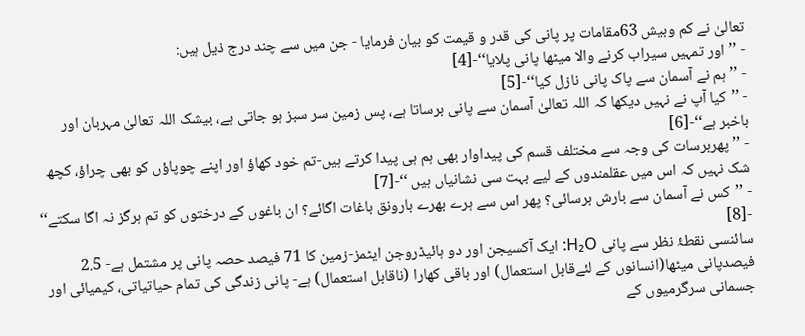تعالیٰ نے کم وبیش 63مقامات پر پانی کی قدر و قیمت کو بیان فرمایا - جن میں سے چند درج ذیل ہیں:
- ’’اور تمہیں سیراب کرنے والا میٹھا پانی پلایا‘‘-[4]
- ’’ہم نے آسمان سے پاک پانی نازل کیا‘‘-[5]
- ’’کیا آپ نے نہیں دیکھا کہ اللہ تعالیٰ آسمان سے پانی برساتا ہے، پس زمین سر سبز ہو جاتی ہے، بیشک اللہ تعالیٰ مہربان اور باخبر ہے‘‘-[6]
- ’’پھربرسات کی وجہ سے مختلف قسم کی پیداوار بھی ہم ہی پیدا کرتے ہیں-تم خود کھاؤ اور اپنے چوپاؤں کو بھی چراؤ، کچھ شک نہیں کہ اس میں عقلمندوں کے لیے بہت سی نشانیاں ہیں ‘‘-[7]
- ’’کس نے آسمان سے بارش برسائی؟ پھر اس سے ہرے بھرے بارونق باغات اگائے؟ ان باغوں کے درختوں کو تم ہرگز نہ اگا سکتے‘‘ -[8]
سائنسی نقطۂ نظر سے پانی H₂O: ایک آکسیجن اور دو ہائیڈروجن ایٹمز-زمین کا 71 فیصد حصہ پانی پر مشتمل ہے- 2.5 فیصدپانی میٹھا(انسانوں کے لئےقابل استعمال) اور باقی کھارا (ناقابل استعمال) ہے- پانی زندگی کی تمام حیاتیاتی، کیمیائی اور جسمانی سرگرمیوں کے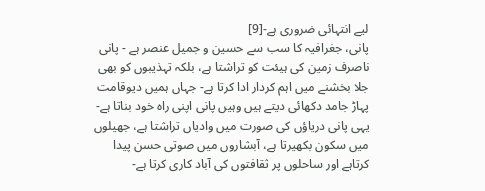لیے انتہائی ضروری ہے-[9]
پانی، جغرافیہ کا سب سے حسین و جمیل عنصر ہے - پانی ناصرف زمین کی ہیئت کو تراشتا ہے، بلکہ تہذیبوں کو بھی جلا بخشنے میں اہم کردار ادا کرتا ہے- جہاں ہمیں دیوقامت پہاڑ جامد دکھائی دیتے ہیں وہیں پانی اپنی راہ خود بناتا ہے- یہی پانی دریاؤں کی صورت میں وادیاں تراشتا ہے، جھیلوں میں سکون بکھیرتا ہے، آبشاروں میں صوتی حسن پیدا کرتاہے اور ساحلوں پر ثقافتوں کی آباد کاری کرتا ہے-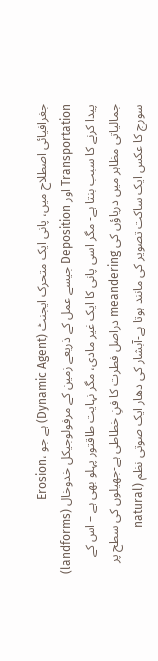جغرافیائی اصطلاح میں، پانی ایک متحرک ایجنٹ (Dynamic Agent) ہے جو Erosion، Transportation اور Deposition جیسے عمل کے ذریعے زمین کے مرفولوجیکل خدوخال (landforms) پیدا کرنے کا سبب بنتا ہے- مگر اسی پانی کا ایک غیر مادی، مگر نہایت طاقتور پہلو بھی ہے – اس کے جمالیاتی مظاہر میں دریاؤں کی meandering دراصل فطرت کا فنِ خطاطی ہے-جھیلوں کی سطح پر سورج کا عکس ایک ساکت تصویر کی مانند ہوتا ہے-آبشار کی دھار ایک صوتی نظم (natural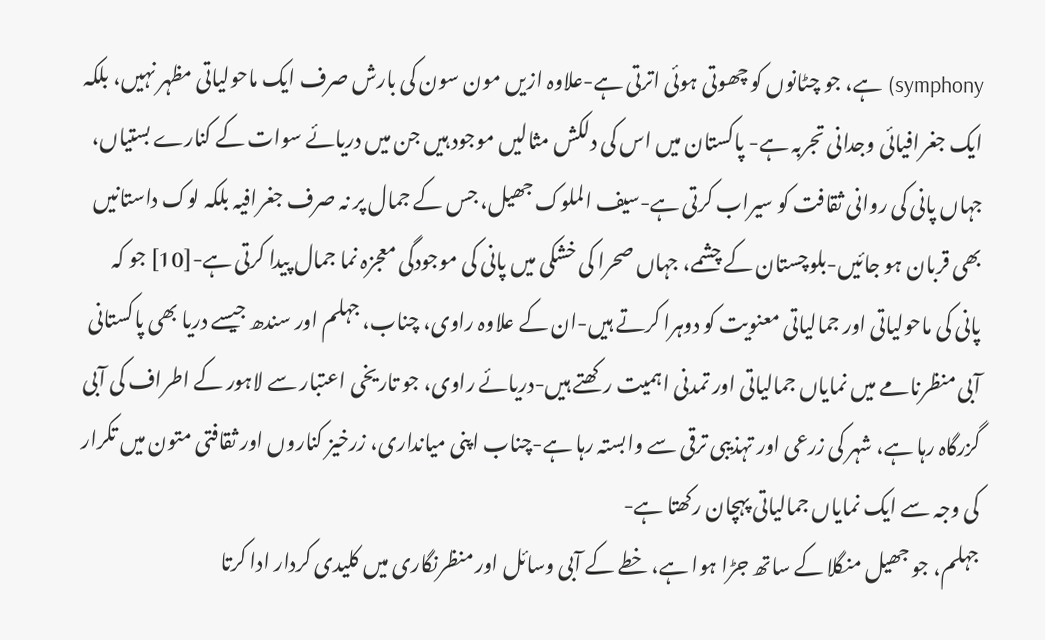symphony) ہے، جو چٹانوں کو چھوتی ہوئی اترتی ہے-علاوہ ازیں مون سون کی بارش صرف ایک ماحولیاتی مظہر نہیں، بلکہ ایک جغرافیائی وجدانی تجربہ ہے- پاکستان میں اس کی دلکش مثالیں موجود ہیں جن میں دریائے سوات کے کنارے بستیاں، جہاں پانی کی روانی ثقافت کو سیراب کرتی ہے-سیف الملوک جھیل، جس کے جمال پر نہ صرف جغرافیہ بلکہ لوک داستانیں بھی قربان ہو جائیں-بلوچستان کے چشمے، جہاں صحرا کی خشکی میں پانی کی موجودگی معجزہ نما جمال پیدا کرتی ہے-[10] جو کہ پانی کی ماحولیاتی اور جمالیاتی معنویت کو دوہرا کرتے ہیں-ان کے علاوہ راوی، چناب، جہلم اور سندھ جیسے دریا بھی پاکستانی آبی منظرنامے میں نمایاں جمالیاتی اور تمدنی اہمیت رکھتے ہیں-دریائے راوی، جو تاریخی اعتبار سے لاہور کے اطراف کی آبی گزرگاہ رہا ہے، شہر کی زرعی اور تہذیبی ترقی سے وابستہ رہا ہے-چناب اپنی میانداری، زرخیز کناروں اور ثقافتی متون میں تکرار کی وجہ سے ایک نمایاں جمالیاتی پہچان رکھتا ہے-
جہلم، جو جھیل منگلا کے ساتھ جڑا ہوا ہے، خطے کے آبی وسائل اور منظرنگاری میں کلیدی کردار ادا کرتا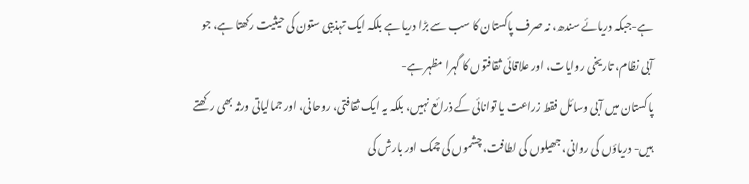ہے-جبکہ دریائے سندھ، نہ صرف پاکستان کا سب سے بڑا دریا ہے بلکہ ایک تہذیبی ستون کی حیثیت رکھتا ہے، جو آبی نظام، تاریخی روایات، اور علاقائی ثقافتوں کا گہرا مظہر ہے-
پاکستان میں آبی وسائل فقط زراعت یا توانائی کے ذرائع نہیں، بلکہ یہ ایک ثقافتی، روحانی، اور جمالیاتی ورثہ بھی رکھتے ہیں- دریاؤں کی روانی، جھیلوں کی لطافت، چشموں کی چمک اور بارش کی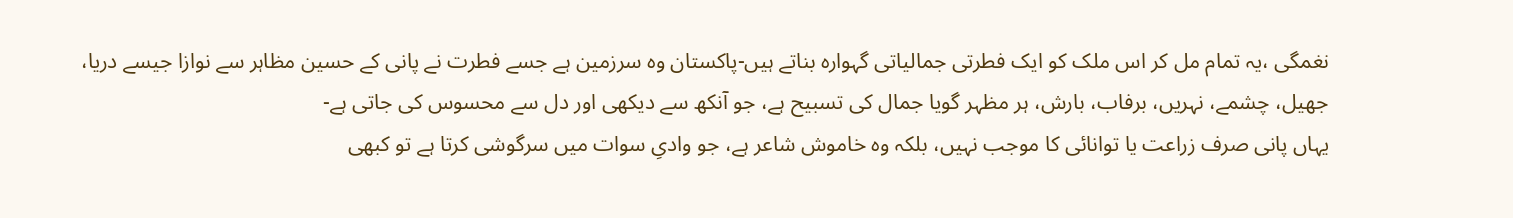نغمگی ،یہ تمام مل کر اس ملک کو ایک فطرتی جمالیاتی گہوارہ بناتے ہیں-پاکستان وہ سرزمین ہے جسے فطرت نے پانی کے حسین مظاہر سے نوازا جیسے دریا، جھیل، چشمے، نہریں، برفاب، بارش، ہر مظہر گویا جمال کی تسبیح ہے، جو آنکھ سے دیکھی اور دل سے محسوس کی جاتی ہے-
یہاں پانی صرف زراعت یا توانائی کا موجب نہیں، بلکہ وہ خاموش شاعر ہے، جو وادیِ سوات میں سرگوشی کرتا ہے تو کبھی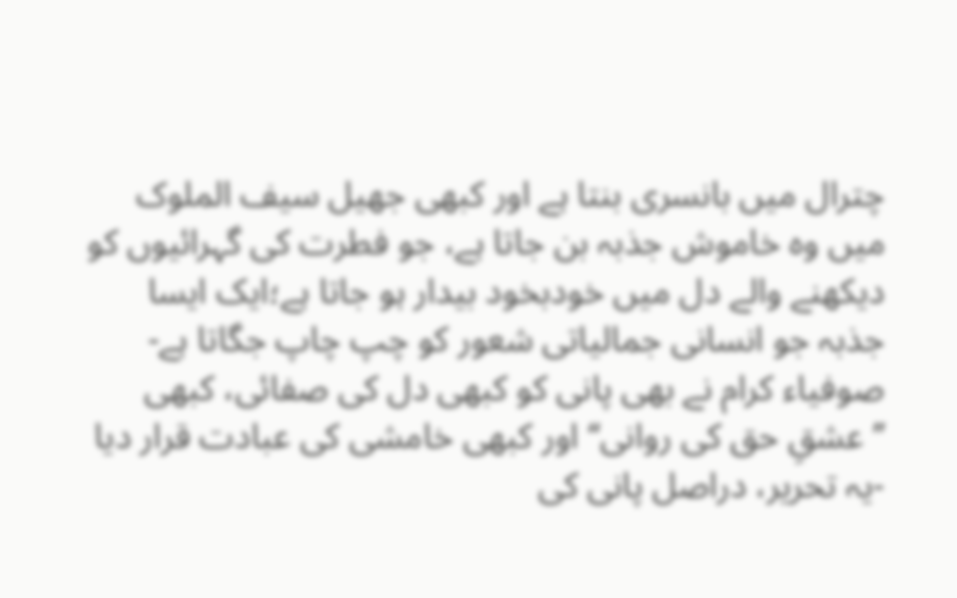چترال میں بانسری بنتا ہے اور کبھی جھیل سیف الملوک میں وہ خاموش جذبہ بن جاتا ہے، جو فطرت کی گہرائیوں کو دیکھنے والے دل میں خودبخود بیدار ہو جاتا ہے؛ایک ایسا جذبہ جو انسانی جمالیاتی شعور کو چپ چاپ جگاتا ہے-صوفیاء کرام نے بھی پانی کو کبھی دل کی صفائی، کبھی ’’عشقِ حق کی روانی‘‘ اور کبھی خامشی کی عبادت قرار دیا -یہ تحریر، دراصل پانی کی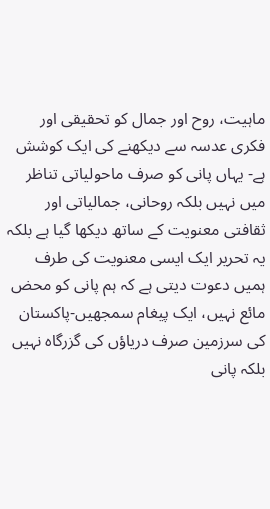ماہیت، روح اور جمال کو تحقیقی اور فکری عدسہ سے دیکھنے کی ایک کوشش ہے- یہاں پانی کو صرف ماحولیاتی تناظر میں نہیں بلکہ روحانی، جمالیاتی اور ثقافتی معنویت کے ساتھ دیکھا گیا ہے بلکہ یہ تحریر ایک ایسی معنویت کی طرف ہمیں دعوت دیتی ہے کہ ہم پانی کو محض مائع نہیں، ایک پیغام سمجھیں-پاکستان کی سرزمین صرف دریاؤں کی گزرگاہ نہیں بلکہ پانی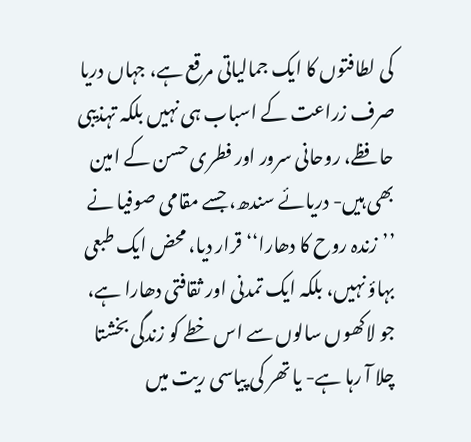کی لطافتوں کا ایک جمالیاتی مرقع ہے، جہاں دریا صرف زراعت کے اسباب ہی نہیں بلکہ تہذیبی حافظے، روحانی سرور اور فطری حسن کے امین بھی ہیں- دریائے سندھ، جسے مقامی صوفیا نے ’’زندہ روح کا دھارا‘‘قرار دیا، محض ایک طبعی بہاؤ نہیں، بلکہ ایک تمدنی اور ثقافتی دھارا ہے، جو لاکھوں سالوں سے اس خطے کو زندگی بخشتا چلا آ رہا ہے- یا تھر کی پیاسی ریت میں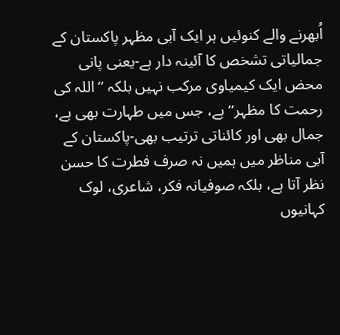اُبھرنے والے کنوئیں ہر ایک آبی مظہر پاکستان کے جمالیاتی تشخص کا آئینہ دار ہے-یعنی پانی محض ایک کیمیاوی مرکب نہیں بلکہ ’’اللہ کی رحمت کا مظہر‘‘ ہے، جس میں طہارت بھی ہے، جمال بھی اور کائناتی ترتیب بھی-پاکستان کے آبی مناظر میں ہمیں نہ صرف فطرت کا حسن نظر آتا ہے، بلکہ صوفیانہ فکر، شاعری، لوک کہانیوں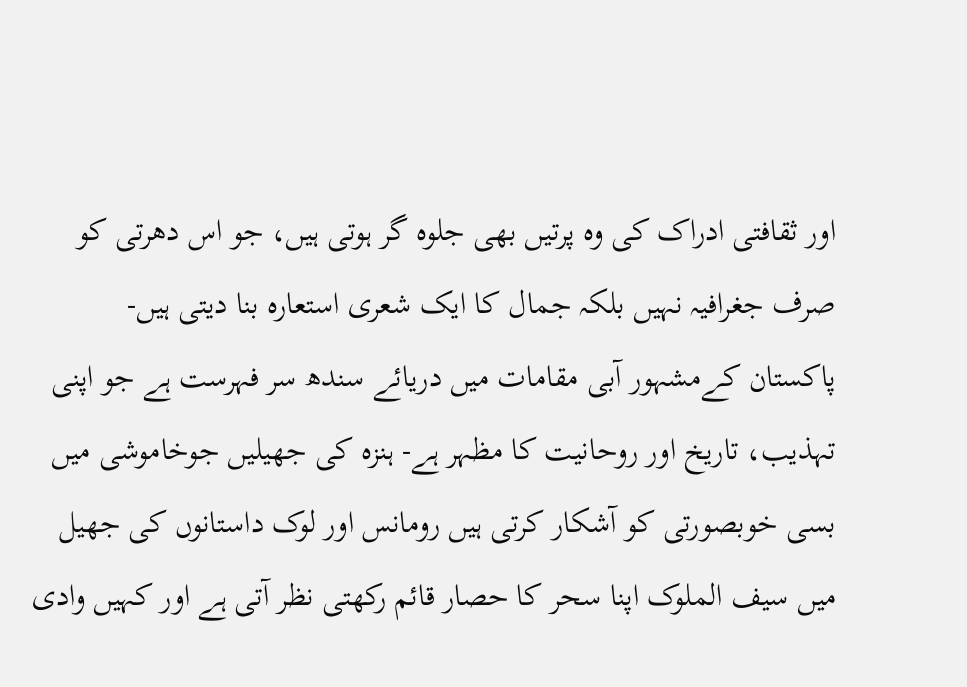اور ثقافتی ادراک کی وہ پرتیں بھی جلوہ گر ہوتی ہیں، جو اس دھرتی کو صرف جغرافیہ نہیں بلکہ جمال کا ایک شعری استعارہ بنا دیتی ہیں-
پاکستان کےمشہور آبی مقامات میں دریائے سندھ سر فہرست ہے جو اپنی تہذیب، تاریخ اور روحانیت کا مظہر ہے- ہنزہ کی جھیلیں جوخاموشی میں بسی خوبصورتی کو آشکار کرتی ہیں رومانس اور لوک داستانوں کی جھیل میں سیف الملوک اپنا سحر کا حصار قائم رکھتی نظر آتی ہے اور کہیں وادی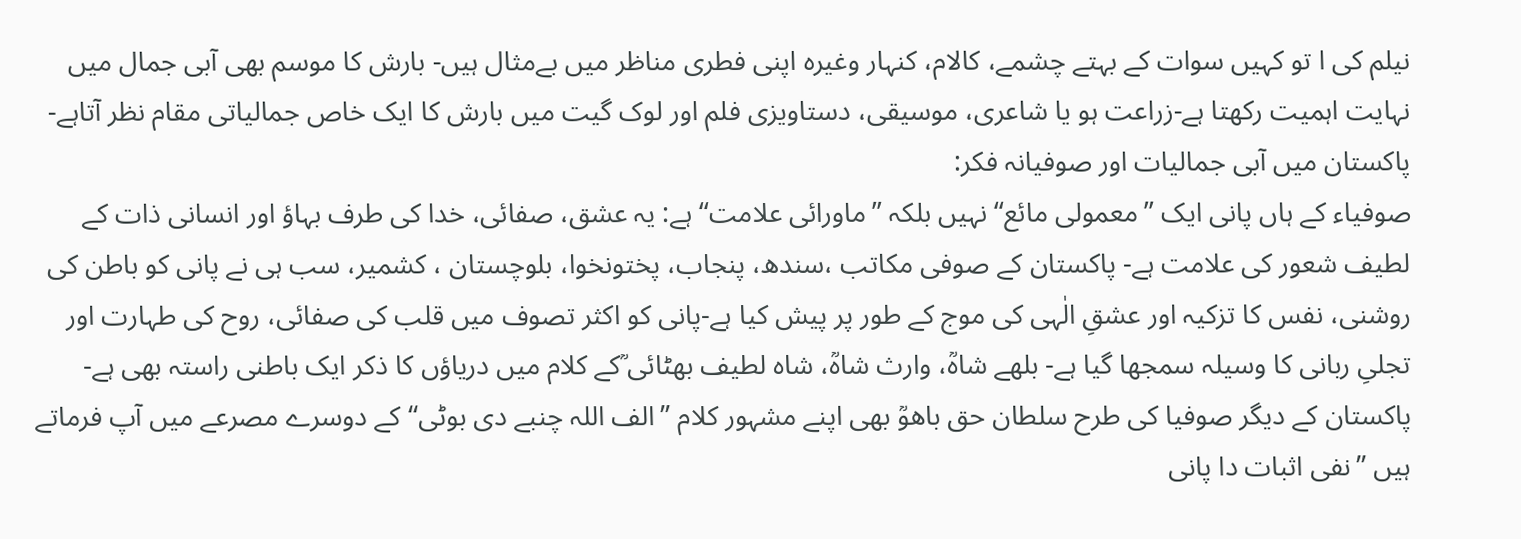نیلم کی ا تو کہیں سوات کے بہتے چشمے، کالام، کنہار وغیرہ اپنی فطری مناظر میں بےمثال ہیں- بارش کا موسم بھی آبی جمال میں نہایت اہمیت رکھتا ہے-زراعت ہو یا شاعری، موسیقی، دستاویزی فلم اور لوک گیت میں بارش کا ایک خاص جمالیاتی مقام نظر آتاہے-
پاکستان میں آبی جمالیات اور صوفیانہ فکر:
صوفیاء کے ہاں پانی ایک ’’معمولی مائع‘‘ نہیں بلکہ ’’ماورائی علامت‘‘ ہے: یہ عشق، صفائی، خدا کی طرف بہاؤ اور انسانی ذات کے لطیف شعور کی علامت ہے- پاکستان کے صوفی مکاتب ،سندھ، پنجاب، پختونخوا، بلوچستان ، کشمیر، سب ہی نے پانی کو باطن کی روشنی، نفس کا تزکیہ اور عشقِ الٰہی کی موج کے طور پر پیش کیا ہے-پانی کو اکثر تصوف میں قلب کی صفائی، روح کی طہارت اور تجلیِ ربانی کا وسیلہ سمجھا گیا ہے- بلھے شاہؒ، وارث شاہؒ، شاہ لطیف بھٹائی ؒکے کلام میں دریاؤں کا ذکر ایک باطنی راستہ بھی ہے- پاکستان کے دیگر صوفیا کی طرح سلطان حق باھوؒ بھی اپنے مشہور کلام ’’الف اللہ چنبے دی بوٹی‘‘کے دوسرے مصرعے میں آپ فرماتے ہیں ’’نفی اثبات دا پانی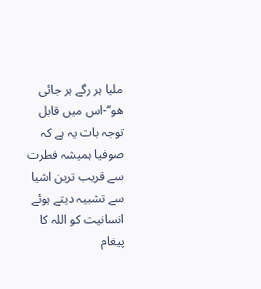ملیا ہر رگے ہر جائی ھو‘‘-اس میں قابل توجہ بات یہ ہے کہ صوفیا ہمیشہ فطرت سے قریب ترین اشیا سے تشبیہ دیتے ہوئے انسانیت کو اللہ کا پیغام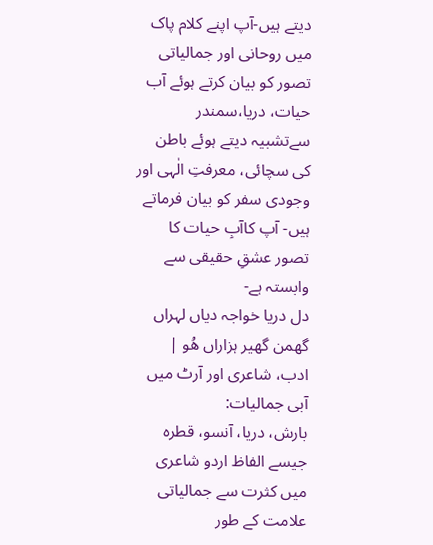دیتے ہیں-آپ اپنے کلام پاک میں روحانی اور جمالیاتی تصور کو بیان کرتے ہوئے آب حیات، دریا،سمندر سےتشبیہ دیتے ہوئے باطن کی سچائی، معرفتِ الٰہی اور وجودی سفر کو بیان فرماتے ہیں- آپ کاآبِ حیات کا تصور عشقِ حقیقی سے وابستہ ہے-
دل دریا خواجہ دیاں لہراں گھمن گھیر ہزاراں ھُو |
ادب، شاعری اور آرٹ میں آبی جمالیات:
بارش، دریا، آنسو، قطرہ جیسے الفاظ اردو شاعری میں کثرت سے جمالیاتی علامت کے طور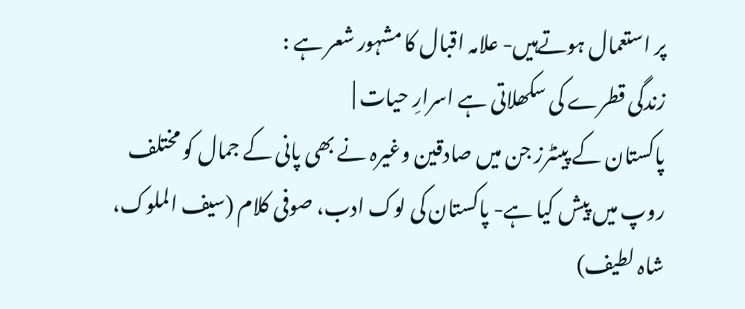پر استعمال ہوتےہیں- علامہ اقبال کا مشہور شعر ہے :
زندگی قطرے کی سکھلاتی ہے اسرارِ حیات |
پاکستان کے پینٹرز جن میں صادقین وغیرہ نے بھی پانی کے جمال کو مختلف روپ میں پیش کیا ہے- پاکستان کی لوک ادب، صوفی کلام (سیف الملوک، شاہ لطیف)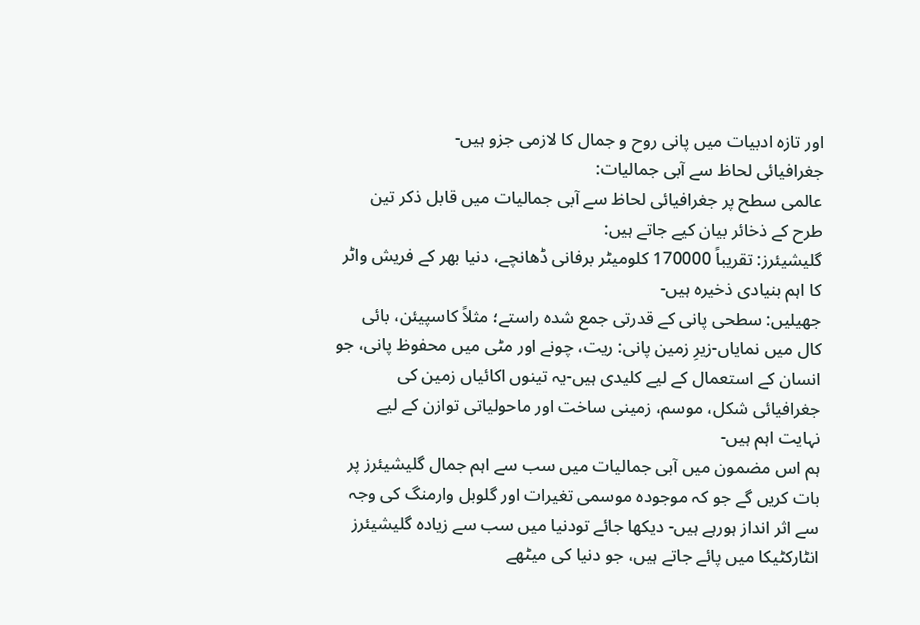اور تازہ ادبیات میں پانی روح و جمال کا لازمی جزو ہیں-
جغرافیائی لحاظ سے آبی جمالیات:
عالمی سطح پر جغرافیائی لحاظ سے آبی جمالیات میں قابل ذکر تین طرح کے ذخائر بیان کیے جاتے ہیں:
گلیشیئرز: تقریباً 170000 کلومیٹر برفانی ڈھانچے، دنیا بھر کے فریش واٹر کا اہم بنیادی ذخیرہ ہیں-
جھیلیں: سطحی پانی کے قدرتی جمع شدہ راستے؛ مثلاً کاسپیئن، بائی کال میں نمایاں-زیرِ زمین پانی: ریت، چونے اور مٹی میں محفوظ پانی، جو انسان کے استعمال کے لیے کلیدی ہیں-یہ تینوں اکائیاں زمین کی جغرافیائی شکل، موسم، زمینی ساخت اور ماحولیاتی توازن کے لیے نہایت اہم ہیں-
ہم اس مضمون میں آبی جمالیات میں سب سے اہم جمال گلیشیئرز پر بات کریں گے جو کہ موجودہ موسمی تغیرات اور گلوبل وارمنگ کی وجہ سے اثر انداز ہورہے ہیں- دیکھا جائے تودنیا میں سب سے زیادہ گلیشیئرز انٹارکٹیکا میں پائے جاتے ہیں، جو دنیا کی میٹھے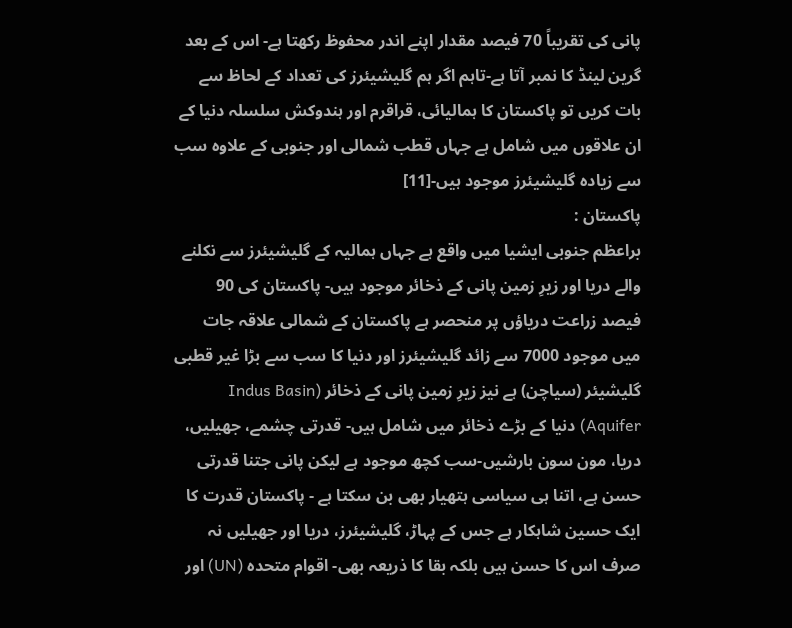پانی کی تقریباً 70 فیصد مقدار اپنے اندر محفوظ رکھتا ہے- اس کے بعد گرین لینڈ کا نمبر آتا ہے-تاہم اگر ہم گلیشیئرز کی تعداد کے لحاظ سے بات کریں تو پاکستان کا ہمالیائی، قراقرم اور ہندوکش سلسلہ دنیا کے ان علاقوں میں شامل ہے جہاں قطب شمالی اور جنوبی کے علاوہ سب سے زیادہ گلیشیئرز موجود ہیں-[11]
پاکستان :
براعظم جنوبی ایشیا میں واقع ہے جہاں ہمالیہ کے گلیشیئرز سے نکلنے والے دریا اور زیرِ زمین پانی کے ذخائر موجود ہیں- پاکستان کی 90 فیصد زراعت دریاؤں پر منحصر ہے پاکستان کے شمالی علاقہ جات میں موجود 7000 سے زائد گلیشیئرز اور دنیا کا سب سے بڑا غیر قطبی گلیشیئر (سیاچن) ہے نیز زیرِ زمین پانی کے ذخائر (Indus Basin Aquifer) دنیا کے بڑے ذخائر میں شامل ہیں- قدرتی چشمے، جھیلیں، دریا، مون سون بارشیں-سب کچھ موجود ہے لیکن پانی جتنا قدرتی حسن ہے، اتنا ہی سیاسی ہتھیار بھی بن سکتا ہے - پاکستان قدرت کا ایک حسین شاہکار ہے جس کے پہاڑ، گلیشیئرز، دریا اور جھیلیں نہ صرف اس کا حسن ہیں بلکہ بقا کا ذریعہ بھی- اقوام متحدہ (UN) اور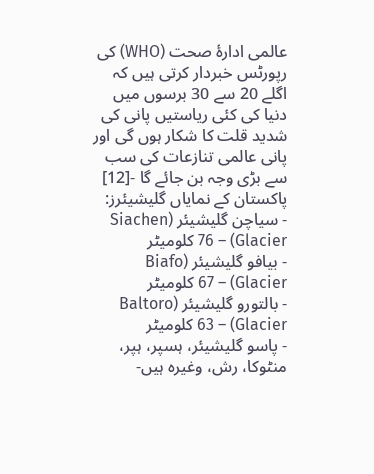عالمی ادارۂ صحت (WHO) کی رپورٹس خبردار کرتی ہیں کہ اگلے 20 سے 30 برسوں میں دنیا کی کئی ریاستیں پانی کی شدید قلت کا شکار ہوں گی اور پانی عالمی تنازعات کی سب سے بڑی وجہ بن جائے گا -[12]
پاکستان کے نمایاں گلیشیئرز:
- سیاچن گلیشیئر (Siachen Glacier) – 76 کلومیٹر
- بیافو گلیشیئر (Biafo Glacier) – 67 کلومیٹر
- بالتورو گلیشیئر (Baltoro Glacier) – 63 کلومیٹر
- پاسو گلیشیئر، ہسپر، ہپر، منٹوکا، رش، وغیرہ ہیں-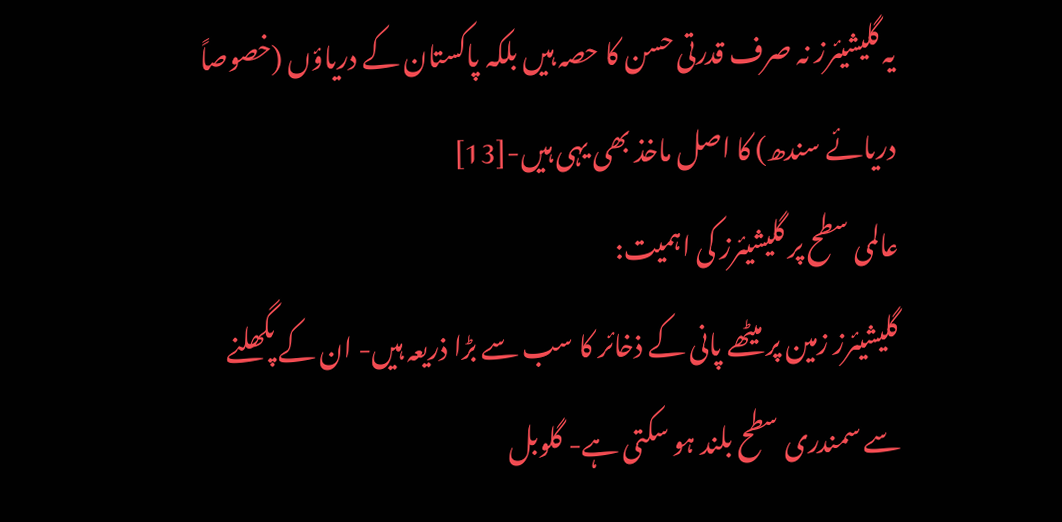یہ گلیشیئرز نہ صرف قدرتی حسن کا حصہ ہیں بلکہ پاکستان کے دریاؤں (خصوصاً دریائے سندھ) کا اصل ماخذ بھی یہی ہیں-[13]
عالمی سطح پر گلیشیئرز کی اہمیت:
گلیشیئرز زمین پر میٹھے پانی کے ذخائر کا سب سے بڑا ذریعہ ہیں- ان کے پگھلنے سے سمندری سطح بلند ہو سکتی ہے- گلوبل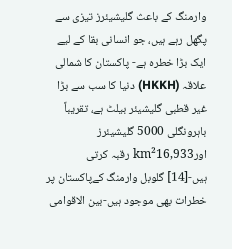وارمنگ کے باعث گلیشیئرز تیزی سے پگھل رہے ہیں، جو انسانی بقا کے لیے ایک بڑا خطرہ ہے- پاکستان کا شمالی علاقہ (HKKH) دنیا کا سب سے بڑا غیر قطبی گلیشیئر بیلٹ ہے، تقریباً باہرونگلی 5000 گلیشیئرز اورkm²16,933 رقبہ کرتی ہیں-[14] گلوبل وارمنگ کےپاکستان پر خطرات بھی موجود ہیں-بین الاقوامی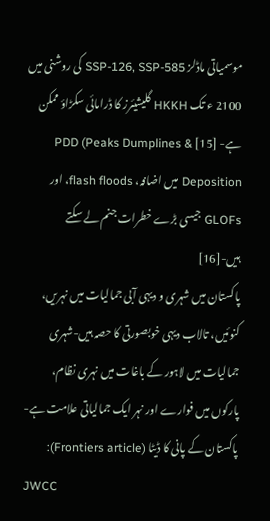موسمیاتی ماڈلز SSP-126, SSP-585 کی روشنی میں 2100 ء تک HKKH گلیشیئرز کا ڈرامائی سکڑاؤ ممکن ہے- [15] PDD (Peaks Dumplines & Deposition میں اضافہ، flash floods، اور GLOFs جیسی بڑے خطرات جنم لے سکتے ہیں-[16]
پاکستان میں شہری و دیہی آبی جمالیات میں نہریں، کنوئیں، تالاب دیہی خوبصورتی کا حصہ ہیں-شہری جمالیات میں لاہور کے باغات میں نہری نظام، پارکوں میں فوارے اور نہر ایک جمالیاتی علامت ہے-
پاکستان کے پانی کا ڈیٹا (Frontiers article):
JWCC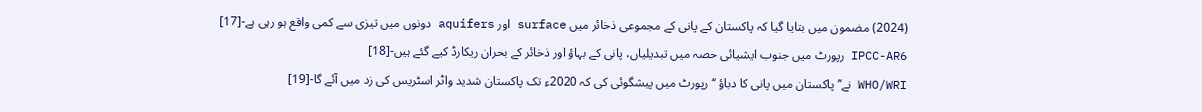(2024) مضمون میں بتایا گیا کہ پاکستان کے پانی کے مجموعی ذخائر میں surface اور aquifers دونوں میں تیزی سے کمی واقع ہو رہی ہے-[17]
IPCC-AR6 رپورٹ میں جنوب ایشیائی حصہ میں تبدیلیاں، پانی کے بہاؤ اور ذخائر کے بحران ریکارڈ کیے گئے ہیں-[18]
WHO/WRI نے’’پاکستان میں پانی کا دباؤ ‘‘رپورٹ میں پیشگوئی کی کہ 2020ء تک پاکستان شدید واٹر اسٹریس کی زد میں آئے گا-[19]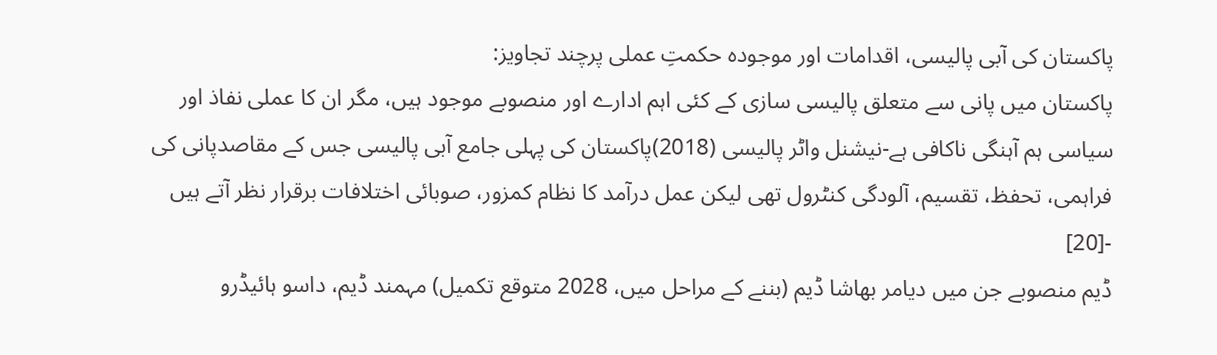پاکستان کی آبی پالیسی، اقدامات اور موجودہ حکمتِ عملی پرچند تجاویز:
پاکستان میں پانی سے متعلق پالیسی سازی کے کئی اہم ادارے اور منصوبے موجود ہیں، مگر ان کا عملی نفاذ اور سیاسی ہم آہنگی ناکافی ہے-نیشنل واٹر پالیسی (2018)پاکستان کی پہلی جامع آبی پالیسی جس کے مقاصدپانی کی فراہمی، تحفظ، تقسیم، آلودگی کنٹرول تھی لیکن عمل درآمد کا نظام کمزور، صوبائی اختلافات برقرار نظر آتے ہیں -[20]
ڈیم منصوبے جن میں دیامر بھاشا ڈیم (بننے کے مراحل میں، 2028 متوقع تکمیل) مہمند ڈیم، داسو ہائیڈرو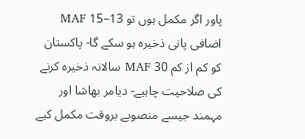پاور اگر مکمل ہوں تو 13–15 MAF اضافی پانی ذخیرہ ہو سکے گا- پاکستان کو کم از کم 30 MAF سالانہ ذخیرہ کرنے کی صلاحیت چاہیے- دیامر بھاشا اور مہمند جیسے منصوبے بروقت مکمل کیے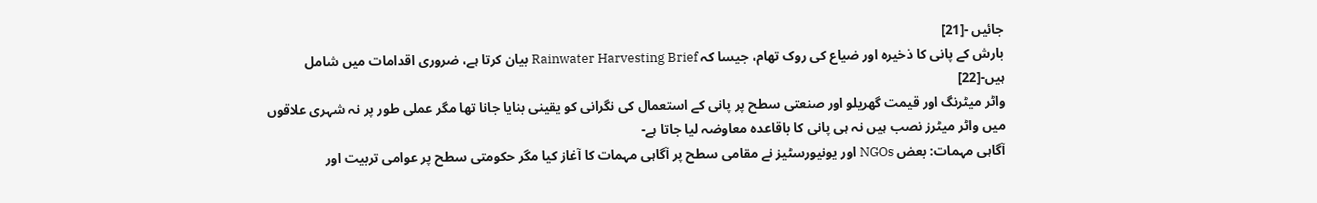جائیں -[21]
بارش کے پانی کا ذخیرہ اور ضیاع کی روک تھام، جیسا کہ Rainwater Harvesting Brief بیان کرتا ہے، ضروری اقدامات میں شامل ہیں-[22]
واٹر میٹرنگ اور قیمت گھریلو اور صنعتی سطح پر پانی کے استعمال کی نگرانی کو یقینی بنایا جانا تھا مگر عملی طور پر نہ شہری علاقوں میں واٹر میٹرز نصب ہیں نہ ہی پانی کا باقاعدہ معاوضہ لیا جاتا ہے-
آگاہی مہمات: بعض NGOs اور یونیورسٹیز نے مقامی سطح پر آگاہی مہمات کا آغاز کیا مگر حکومتی سطح پر عوامی تربیت اور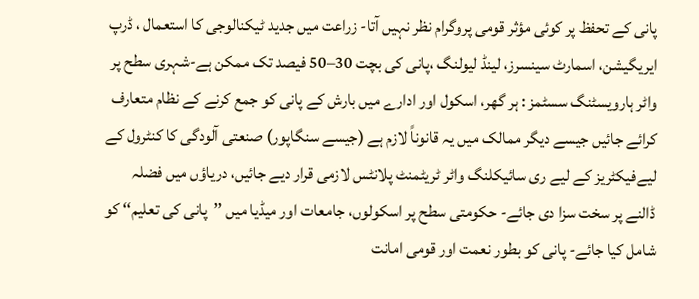پانی کے تحفظ پر کوئی مؤثر قومی پروگرام نظر نہیں آتا- زراعت میں جدید ٹیکنالوجی کا استعمال ، ڈرپ ایریگیشن، اسمارٹ سینسرز، لینڈ لیولنگ ،پانی کی بچت 30–50 فیصد تک ممکن ہے-شہری سطح پر واٹر ہارویسٹنگ سسٹمز : ہر گھر، اسکول اور ادارے میں بارش کے پانی کو جمع کرنے کے نظام متعارف کرائے جائیں جیسے دیگر ممالک میں یہ قانوناً لازم ہے (جیسے سنگاپور) صنعتی آلودگی کا کنٹرول کے لیےفیکٹریز کے لیے ری سائیکلنگ واٹر ٹریٹمنٹ پلانٹس لازمی قرار دیے جائیں، دریاؤں میں فضلہ ڈالنے پر سخت سزا دی جائے- حکومتی سطح پر اسکولوں، جامعات اور میڈیا میں ’’پانی کی تعلیم‘‘ کو شامل کیا جائے- پانی کو بطور نعمت اور قومی امانت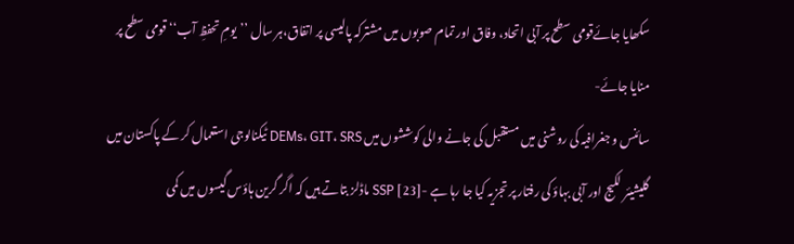سکھایا جائےقومی سطح پر آبی اتحاد، وفاق اور تمام صوبوں میں مشترکہ پالیسی پر اتفاق،ہر سال ’’یومِ تحفظِ آب‘‘ قومی سطح پر منایا جائے-
سائنس و جغرافیہ کی روشنی میں مستقبل کی جانے والی کوششوں میں DEMs، GIT، SRS ٹیکنالوجی استعمال کر کے پاکستان میں گلیشیئر لکیج اور آبی بہاؤ کی رفتار پر تجزیہ کیا جا رہا ہے -[23] SSP ماڈلز بتاتے ہیں کہ اگر گرین ہاؤس گیسوں میں کمی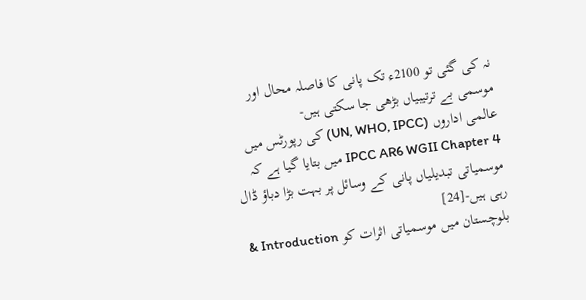نہ کی گئی تو 2100ء تک پانی کا فاصلہ محال اور موسمی بے ترتیبیاں بڑھی جا سکتی ہیں-
عالمی اداروں (UN, WHO, IPCC) کی رپورٹس میں IPCC AR6 WGII Chapter 4 میں بتایا گیا ہے کہ موسمیاتی تبدیلیاں پانی کے وسائل پر بہت بڑا دباؤ ڈال رہی ہیں-[24]
بلوچستان میں موسمیاتی اثرات کو Introduction &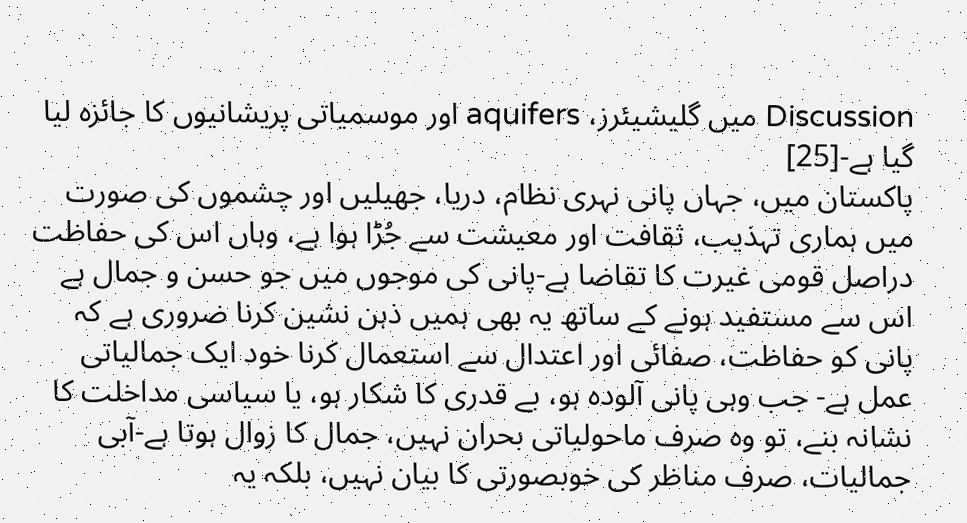Discussion میں گلیشیئرز، aquifers اور موسمیاتی پریشانیوں کا جائزہ لیا گیا ہے-[25]
پاکستان میں، جہاں پانی نہری نظام، دریا، جھیلیں اور چشموں کی صورت میں ہماری تہذیب، ثقافت اور معیشت سے جُڑا ہوا ہے، وہاں اس کی حفاظت دراصل قومی غیرت کا تقاضا ہے-پانی کی موجوں میں جو حسن و جمال ہے اس سے مستفید ہونے کے ساتھ یہ بھی ہمیں ذہن نشین کرنا ضروری ہے کہ پانی کو حفاظت، صفائی اور اعتدال سے استعمال کرنا خود ایک جمالیاتی عمل ہے- جب وہی پانی آلودہ ہو، بے قدری کا شکار ہو، یا سیاسی مداخلت کا نشانہ بنے، تو وہ صرف ماحولیاتی بحران نہیں، جمال کا زوال ہوتا ہے-آبی جمالیات، صرف مناظر کی خوبصورتی کا بیان نہیں، بلکہ یہ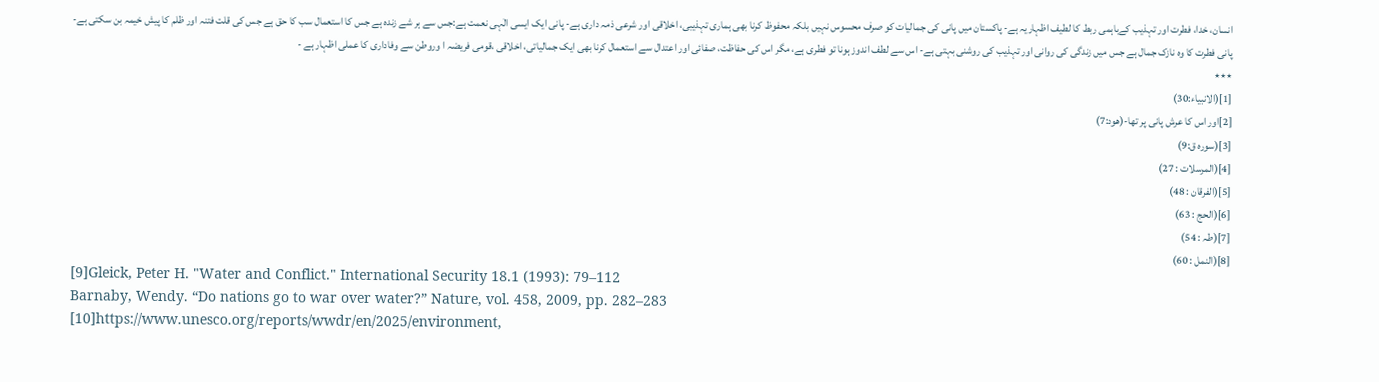انسان، خدا، فطرت اور تہذیب کےباہمی ربط کا لطیف اظہاریہ ہے- پاکستان میں پانی کی جمالیات کو صرف محسوس نہیں بلکہ محفوظ کرنا بھی ہماری تہذیبی، اخلاقی اور شرعی ذمہ داری ہے- پانی ایک ایسی الٰہی نعمت ہے:جس سے ہر شے زندہ ہے جس کا استعمال سب کا حق ہے جس کی قلت فتنہ اور ظلم کا پیش خیمہ بن سکتی ہے- پانی فطرت کا وہ نازک جمال ہے جس میں زندگی کی روانی اور تہذیب کی روشنی بہتی ہے- اس سے لطف اندوز ہونا تو فطری ہے، مگر اس کی حفاظت، صفائی اور اعتدال سے استعمال کرنا بھی ایک جمالیاتی، اخلاقی ،قومی فریضہ ا وروطن سے وفاداری کا عملی اظہار ہے -
٭٭٭
[1](الانبیاء:30)
[2]اور اس کا عرش پانی پر تھا-(ھود:7)
[3](سورہ ق:9)
[4](المرسلات : 27)
[5](الفرقان : 48)
[6](الحج : 63)
[7](طہ : 54)
[8](النمل : 60)
[9]Gleick, Peter H. "Water and Conflict." International Security 18.1 (1993): 79–112
Barnaby, Wendy. “Do nations go to war over water?” Nature, vol. 458, 2009, pp. 282–283
[10]https://www.unesco.org/reports/wwdr/en/2025/environment,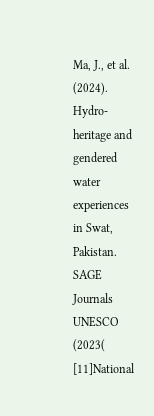Ma, J., et al. (2024). Hydro-heritage and gendered water experiences in Swat, Pakistan.
SAGE Journals UNESCO (2023(
[11]National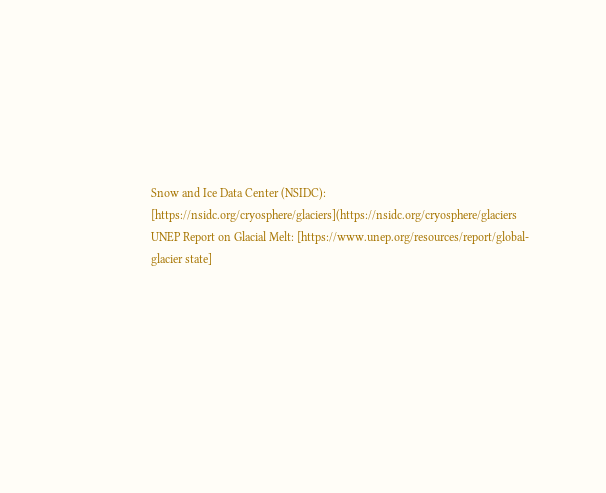Snow and Ice Data Center (NSIDC):
[https://nsidc.org/cryosphere/glaciers](https://nsidc.org/cryosphere/glaciers
UNEP Report on Glacial Melt: [https://www.unep.org/resources/report/global-glacier state]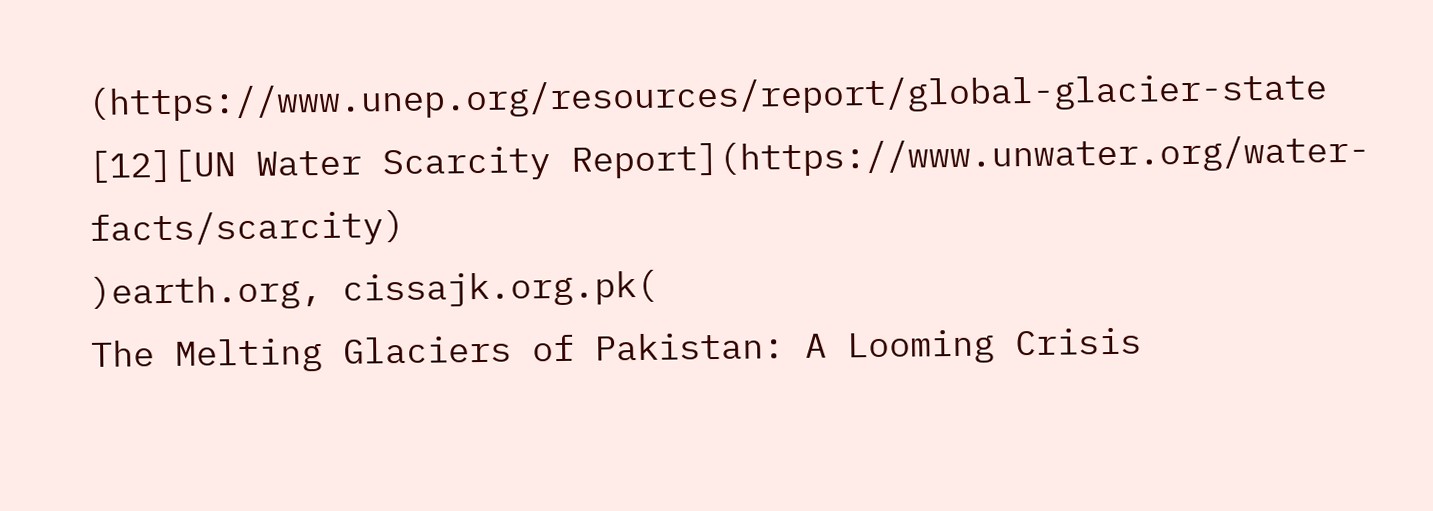(https://www.unep.org/resources/report/global-glacier-state
[12][UN Water Scarcity Report](https://www.unwater.org/water-facts/scarcity)
)earth.org, cissajk.org.pk(
The Melting Glaciers of Pakistan: A Looming Crisis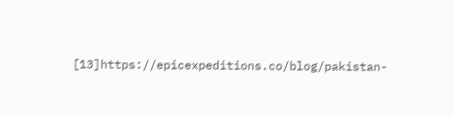[13]https://epicexpeditions.co/blog/pakistan-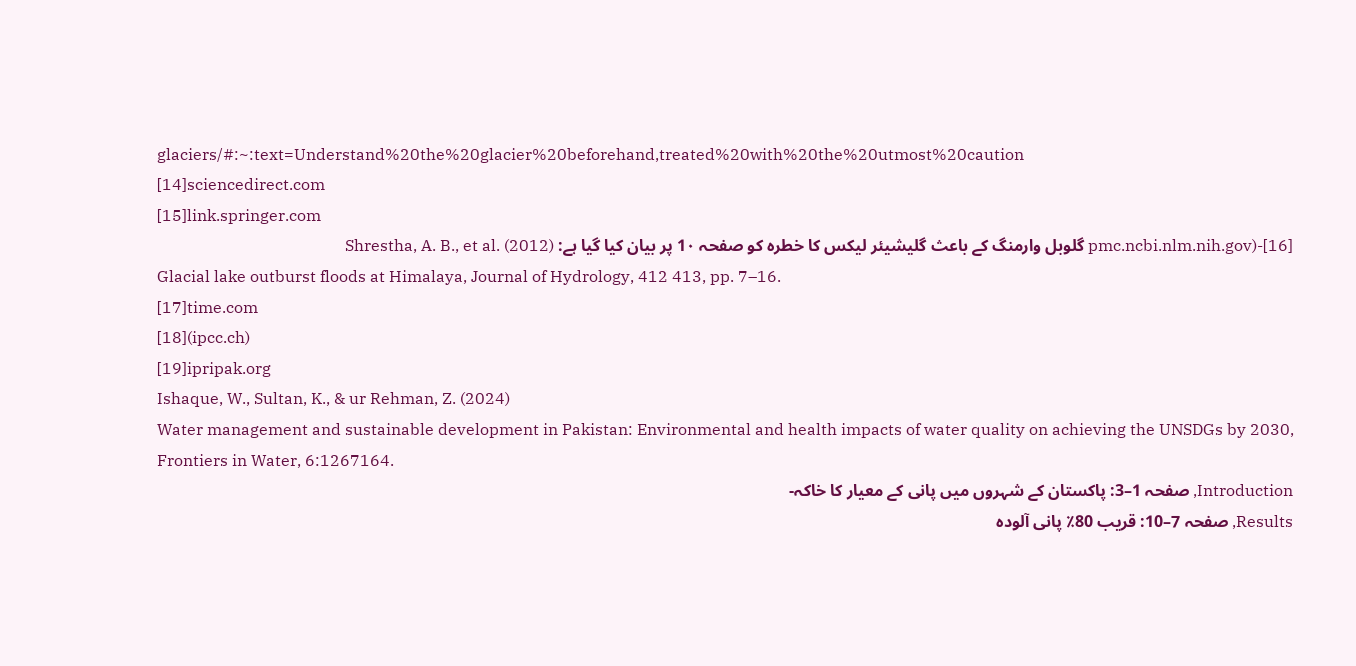glaciers/#:~:text=Understand%20the%20glacier%20beforehand,treated%20with%20the%20utmost%20caution
[14]sciencedirect.com
[15]link.springer.com
[16]-(pmc.ncbi.nlm.nih.gov گلوبل وارمنگ کے باعث گلیشیئر لیکس کا خطرہ کو صفحہ 1۰ پر بیان کیا گیا ہے: Shrestha, A. B., et al. (2012)
Glacial lake outburst floods at Himalaya, Journal of Hydrology, 412 413, pp. 7–16.
[17]time.com
[18](ipcc.ch)
[19]ipripak.org
Ishaque, W., Sultan, K., & ur Rehman, Z. (2024)
Water management and sustainable development in Pakistan: Environmental and health impacts of water quality on achieving the UNSDGs by 2030, Frontiers in Water, 6:1267164.
Introduction, صفحہ 1–3: پاکستان کے شہروں میں پانی کے معیار کا خاکہ-
Results, صفحہ 7–10: قریب 80٪ پانی آلودہ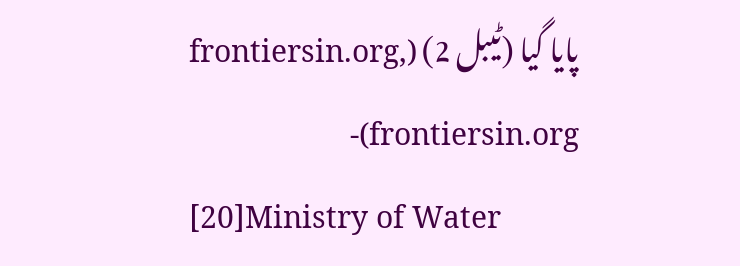پایا گیا (ٹیبل 2) (frontiersin.org, frontiersin.org)-
[20]Ministry of Water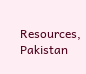Resources, Pakistan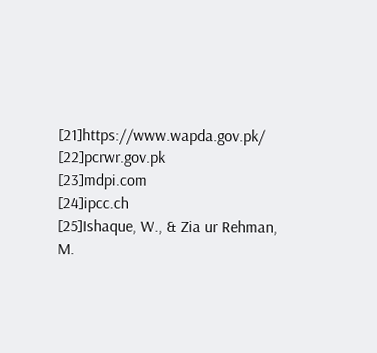[21]https://www.wapda.gov.pk/
[22]pcrwr.gov.pk
[23]mdpi.com
[24]ipcc.ch
[25]Ishaque, W., & Zia ur Rehman, M.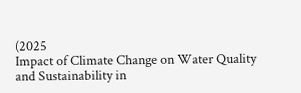(2025
Impact of Climate Change on Water Quality and Sustainability in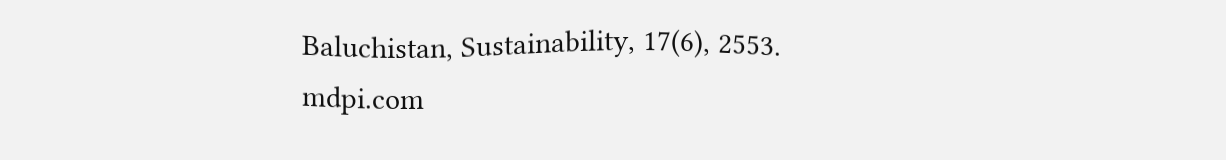Baluchistan, Sustainability, 17(6), 2553.
mdpi.com